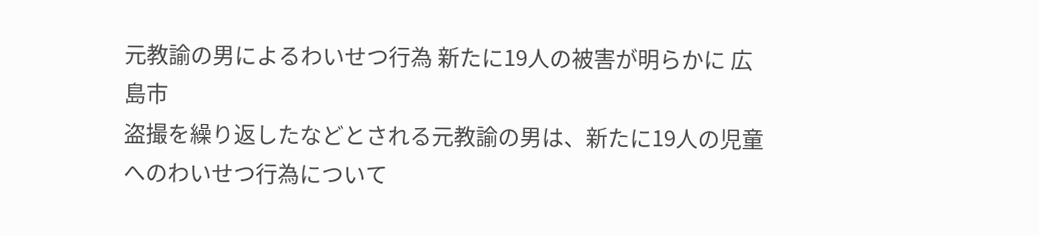元教諭の男によるわいせつ行為 新たに19人の被害が明らかに 広島市
盗撮を繰り返したなどとされる元教諭の男は、新たに19人の児童へのわいせつ行為について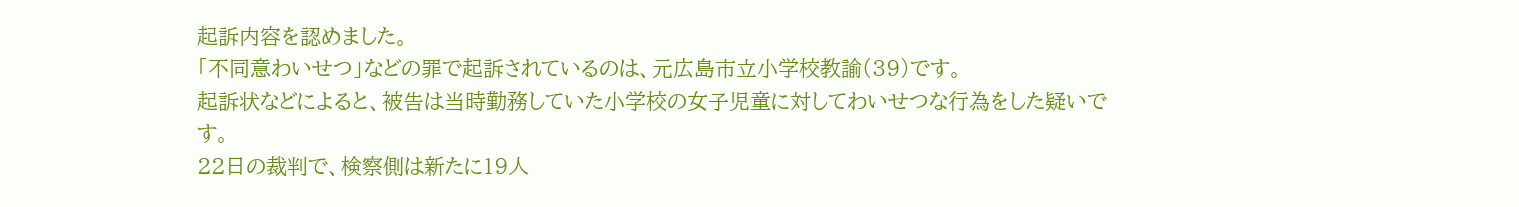起訴内容を認めました。
「不同意わいせつ」などの罪で起訴されているのは、元広島市立小学校教諭(39)です。
起訴状などによると、被告は当時勤務していた小学校の女子児童に対してわいせつな行為をした疑いです。
22日の裁判で、検察側は新たに19人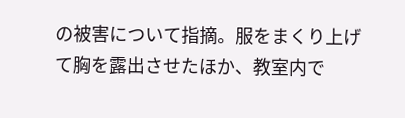の被害について指摘。服をまくり上げて胸を露出させたほか、教室内で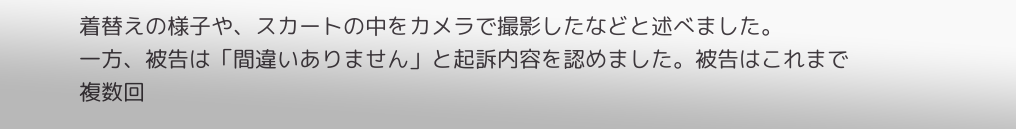着替えの様子や、スカートの中をカメラで撮影したなどと述べました。
一方、被告は「間違いありません」と起訴内容を認めました。被告はこれまで複数回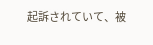起訴されていて、被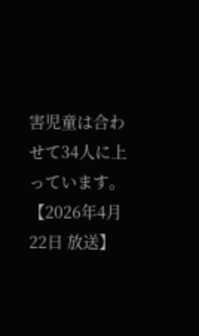害児童は合わせて34人に上っています。
【2026年4月22日 放送】